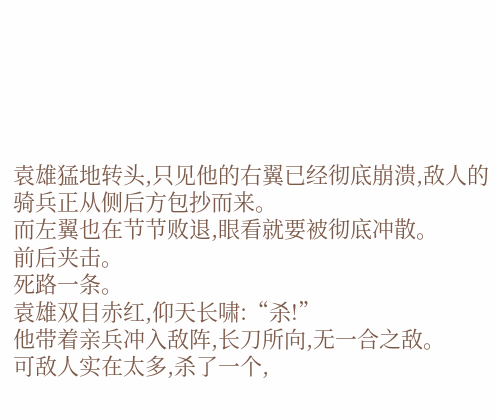袁雄猛地转头,只见他的右翼已经彻底崩溃,敌人的骑兵正从侧后方包抄而来。
而左翼也在节节败退,眼看就要被彻底冲散。
前后夹击。
死路一条。
袁雄双目赤红,仰天长啸:“杀!”
他带着亲兵冲入敌阵,长刀所向,无一合之敌。
可敌人实在太多,杀了一个,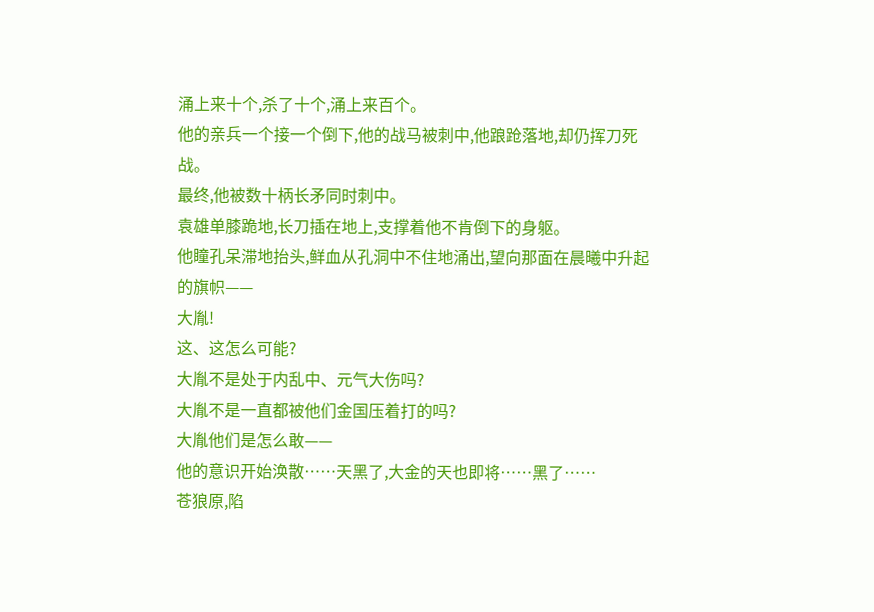涌上来十个,杀了十个,涌上来百个。
他的亲兵一个接一个倒下,他的战马被刺中,他踉跄落地,却仍挥刀死战。
最终,他被数十柄长矛同时刺中。
袁雄单膝跪地,长刀插在地上,支撑着他不肯倒下的身躯。
他瞳孔呆滞地抬头,鲜血从孔洞中不住地涌出,望向那面在晨曦中升起的旗帜——
大胤!
这、这怎么可能?
大胤不是处于内乱中、元气大伤吗?
大胤不是一直都被他们金国压着打的吗?
大胤他们是怎么敢——
他的意识开始涣散……天黑了,大金的天也即将……黑了……
苍狼原,陷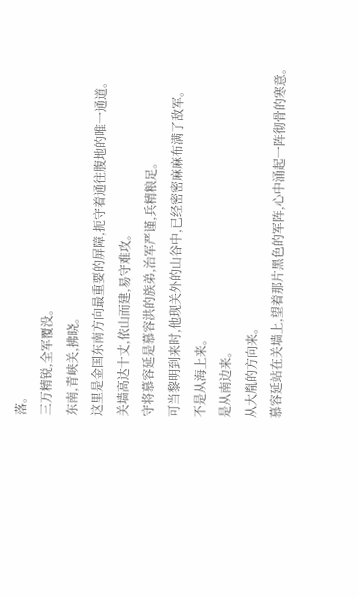落。
三万精锐,全军覆没。
东南,青峡关,拂晓。
这里是金国东南方向最重要的屏障,扼守着通往腹地的唯一通道。
关墙高达十丈,依山而建,易守难攻。
守将慕容延是慕容洪的族弟,治军严谨,兵精粮足。
可当黎明到来时,他现关外的山谷中,已经密密麻麻布满了敌军。
不是从海上来。
是从南边来。
从大胤的方向来。
慕容延站在关墙上,望着那片黑色的军阵,心中涌起一阵彻骨的寒意。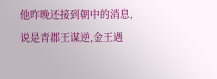他昨晚还接到朝中的消息,说是青郡王谋逆,金王遇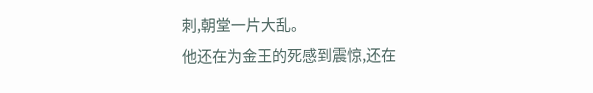刺,朝堂一片大乱。
他还在为金王的死感到震惊,还在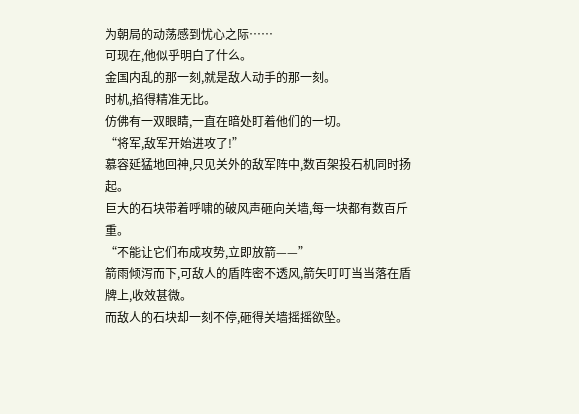为朝局的动荡感到忧心之际……
可现在,他似乎明白了什么。
金国内乱的那一刻,就是敌人动手的那一刻。
时机,掐得精准无比。
仿佛有一双眼睛,一直在暗处盯着他们的一切。
“将军,敌军开始进攻了!”
慕容延猛地回神,只见关外的敌军阵中,数百架投石机同时扬起。
巨大的石块带着呼啸的破风声砸向关墙,每一块都有数百斤重。
“不能让它们布成攻势,立即放箭——”
箭雨倾泻而下,可敌人的盾阵密不透风,箭矢叮叮当当落在盾牌上,收效甚微。
而敌人的石块却一刻不停,砸得关墙摇摇欲坠。